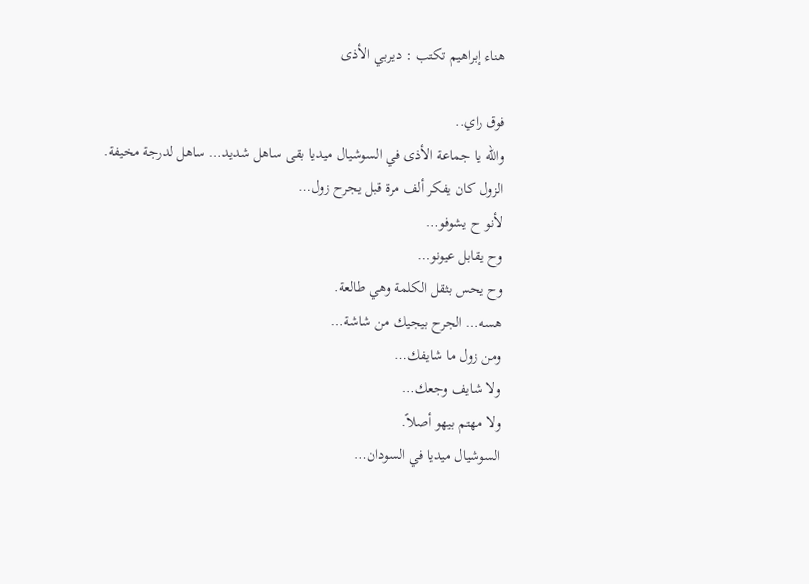هناء إبراهيم تكتب : ديربي الأذى

فوق راي..
والله يا جماعة الأذى في السوشيال ميديا بقى ساهل شديد… ساهل لدرجة مخيفة.
الزول كان يفكر ألف مرة قبل يجرح زول…
لأنو ح يشوفو…
وح يقابل عيونو…
وح يحس بثقل الكلمة وهي طالعة.
هسه… الجرح بيجيك من شاشة…
ومن زول ما شايفك…
ولا شايف وجعك…
ولا مهتم بيهو أصلاً.
السوشيال ميديا في السودان…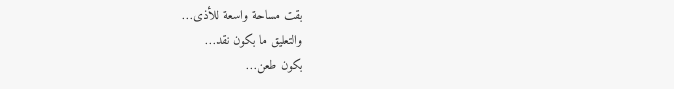بقت مساحة واسعة للأذى…
والتعليق ما بكون نقد…
بكون طعن…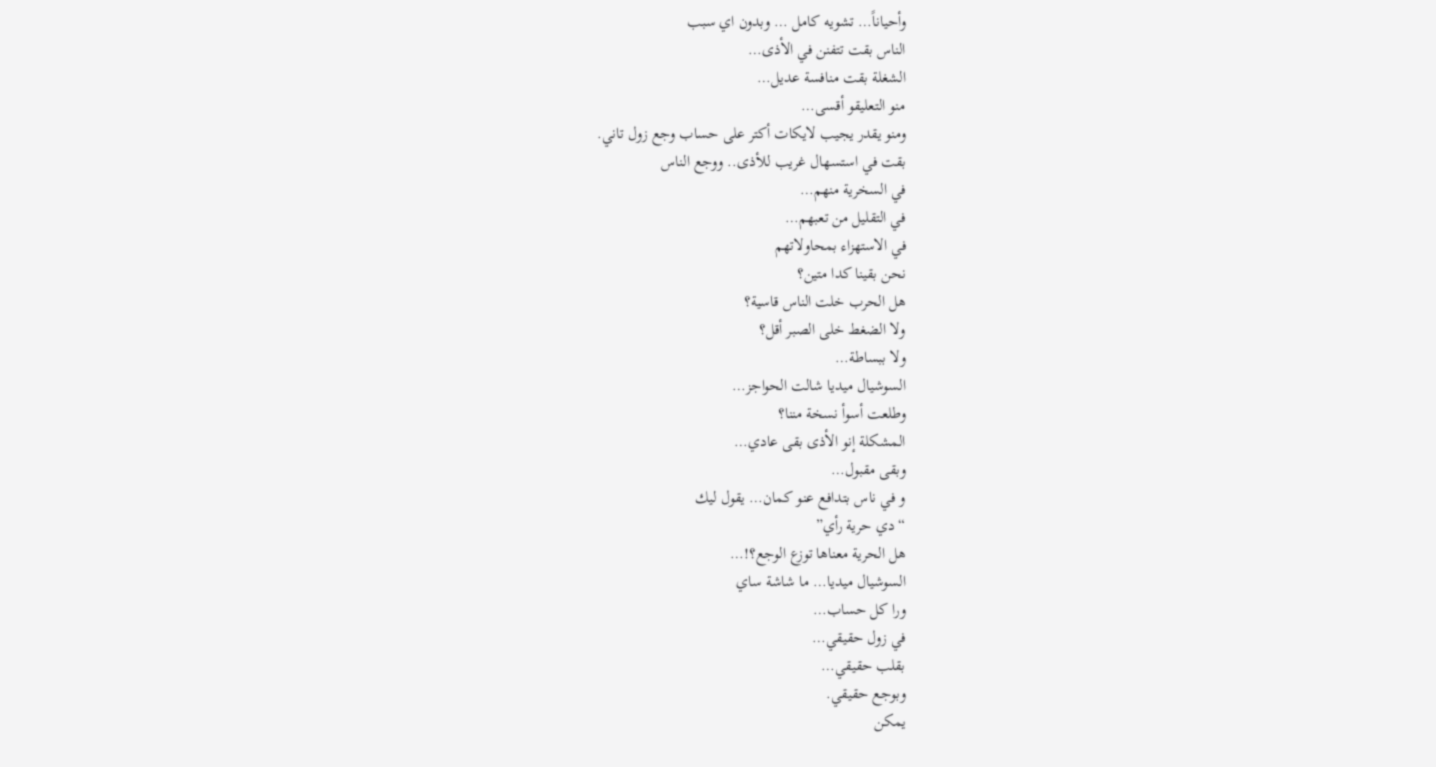وأحياناً… تشويه كامل … وبدون اي سبب
الناس بقت تتفنن في الأذى…
الشغلة بقت منافسة عديل…
منو التعليقو أقسى…
ومنو يقدر يجيب لايكات أكتر على حساب وجع زول تاني.
بقت في استسهال غريب للأذى.. ووجع الناس
في السخرية منهم…
في التقليل من تعبهم…
في الاستهزاء بمحاولاتهم
نحن بقينا كدا متين؟
هل الحرب خلت الناس قاسية؟
ولا الضغط خلى الصبر أقل؟
ولا ببساطة…
السوشيال ميديا شالت الحواجز…
وطلعت أسوأ نسخة مننا؟
المشكلة إنو الأذى بقى عادي…
وبقى مقبول…
و في ناس بتدافع عنو كمان… يقول ليك
“دي حرية رأي”
هل الحرية معناها توزع الوجع؟!…
السوشيال ميديا… ما شاشة ساي
ورا كل حساب…
في زول حقيقي…
بقلب حقيقي…
وبوجع حقيقي.
يمكن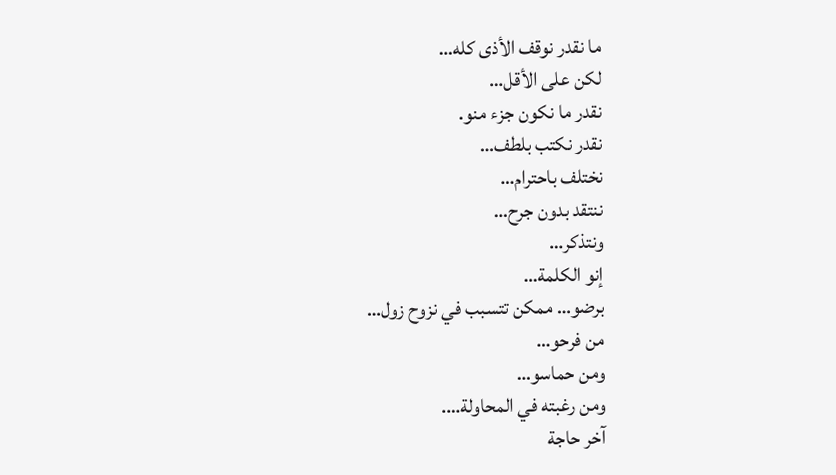ما نقدر نوقف الأذى كله…
لكن على الأقل…
نقدر ما نكون جزء منو.
نقدر نكتب بلطف…
نختلف باحترام…
ننتقد بدون جرح…
ونتذكر…
إنو الكلمة…
برضو… ممكن تتسبب في نزوح زول…
من فرحو…
ومن حماسو…
ومن رغبته في المحاولة….
آخر حاجة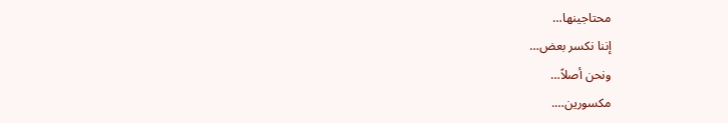محتاجينها…
إننا نكسر بعض…
ونحن أصلاً…
مكسورين….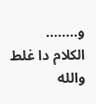و……..
الكلام دا غلط والله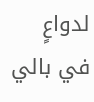لدواعٍ في بالي